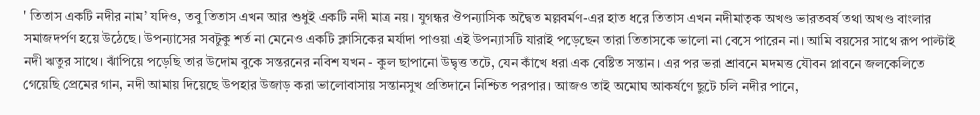' তিতাস একটি নদীর নাম’ যদিও, তবু তিতাস এখন আর শুধুই একটি নদী মাত্র নয়। যুগন্ধর ঔপন্যাসিক অদ্বৈত মল্লবর্মণ-এর হাত ধরে তিতাস এখন নদীমাতৃক অখণ্ড ভারতবর্ষ তথা অখণ্ড বাংলার সমাজদর্পণ হয়ে উঠেছে। উপন্যাসের সবটুকু শর্ত না মেনেও একটি ক্লাসিকের মর্যাদা পাওয়া এই উপন্যাসটি যারাই পড়েছেন তারা তিতাসকে ভালো না বেসে পারেন না। আমি বয়সের সাথে রূপ পাল্টাই নদী ঋতুর সাথে। ঝাঁপিয়ে পড়েছি তার উদোম বুকে সন্তরনের নবিশ যখন - কুল ছাপানো উদ্বৃত্ত তটে, যেন কাঁখে ধরা এক বেষ্টিত সন্তান। এর পর ভরা শ্রাবনে মদমত্ত যৌবন প্লাবনে জলকেলিতে গেয়েছি প্রেমের গান, নদী আমায় দিয়েছে উপহার উজাড় করা ভালোবাসায় সন্তানসুখ প্রতিদানে নিশ্চিত পরপার। আজও তাই অমোঘ আকর্ষণে ছুটে চলি নদীর পানে,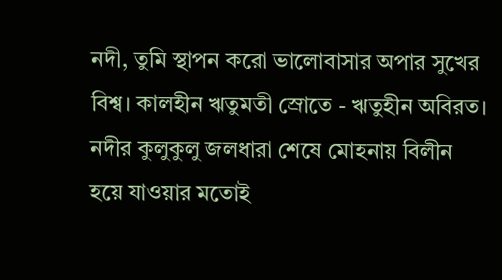নদী, তুমি স্থাপন করো ভালোবাসার অপার সুখের বিশ্ব। কালহীন ঋতুমতী স্রোতে - ঋতুহীন অবিরত। নদীর কুলুকুলু জলধারা শেষে মোহনায় বিলীন হয়ে যাওয়ার মতোই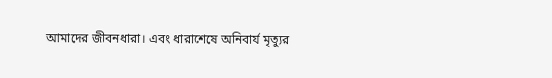আমাদের জীবনধারা। এবং ধারাশেষে অনিবার্য মৃত্যুর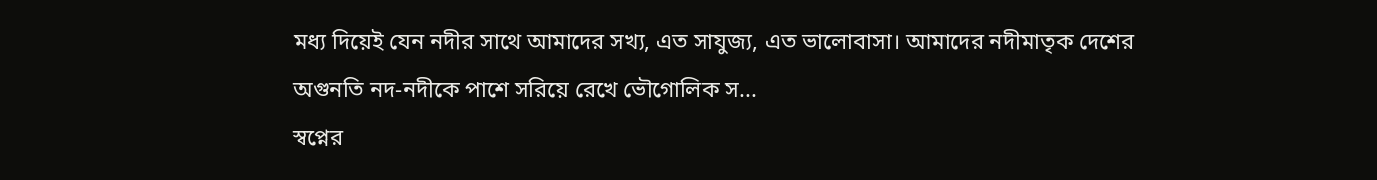মধ্য দিয়েই যেন নদীর সাথে আমাদের সখ্য, এত সাযুজ্য, এত ভালোবাসা। আমাদের নদীমাতৃক দেশের অগুনতি নদ-নদীকে পাশে সরিয়ে রেখে ভৌগোলিক স...
স্বপ্নের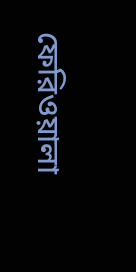ফেরিওয়ালা